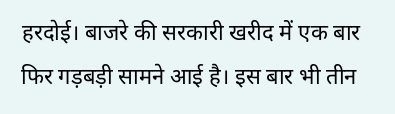हरदोई। बाजरे की सरकारी खरीद में एक बार फिर गड़बड़ी सामने आई है। इस बार भी तीन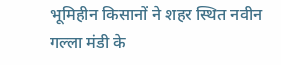भूमिहीन किसानों ने शहर स्थित नवीन गल्ला मंडी के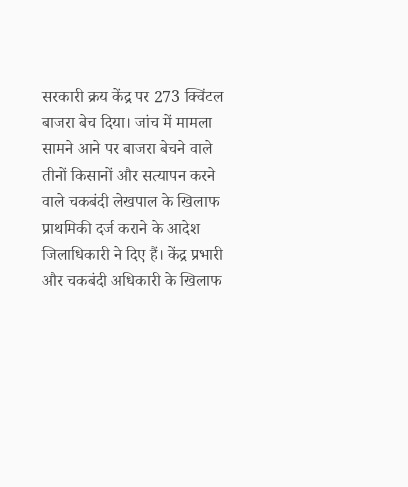सरकारी क्रय केंद्र पर 273 क्विंटल बाजरा बेच दिया। जांच में मामला सामने आने पर बाजरा बेचने वाले तीनों किसानों और सत्यापन करने वाले चकबंदी लेखपाल के खिलाफ प्राथमिकी दर्ज कराने के आदेश जिलाधिकारी ने दिए हैं। केंद्र प्रभारी और चकबंदी अधिकारी के खिलाफ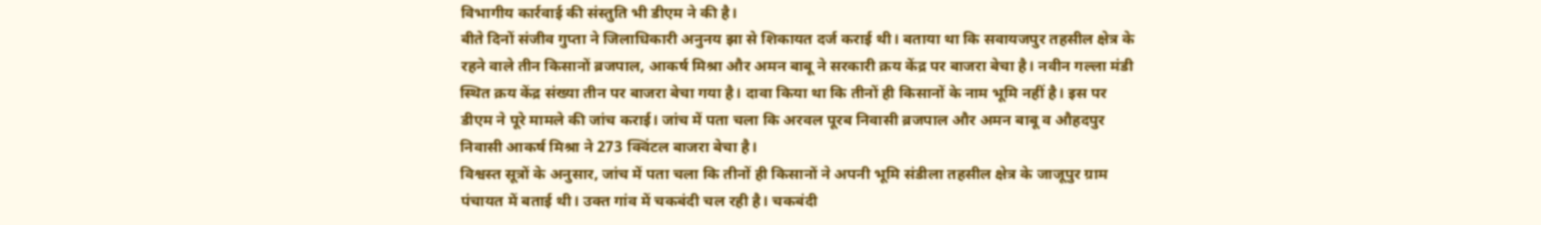विभागीय कार्रवाई की संस्तुति भी डीएम ने की है।
बीते दिनों संजीव गुप्ता ने जिलाधिकारी अनुनय झा से शिकायत दर्ज कराई थी। बताया था कि सवायजपुर तहसील क्षेत्र के रहने वाले तीन किसानों ब्रजपाल, आकर्ष मिश्रा और अमन बाबू ने सरकारी क्रय केंद्र पर बाजरा बेचा है। नवीन गल्ला मंडी स्थित क्रय केंद्र संख्या तीन पर बाजरा बेचा गया है। दावा किया था कि तीनों ही किसानों के नाम भूमि नहीं है। इस पर डीएम ने पूरे मामले की जांच कराई। जांच में पता चला कि अरवल पूरब निवासी ब्रजपाल और अमन बाबू व औहदपुर निवासी आकर्ष मिश्रा ने 273 क्विंटल बाजरा बेचा है।
विश्वस्त सूत्रों के अनुसार, जांच में पता चला कि तीनों ही किसानों ने अपनी भूमि संडीला तहसील क्षेत्र के जाजूपुर ग्राम पंचायत में बताई थी। उक्त गांव में चकबंदी चल रही है। चकबंदी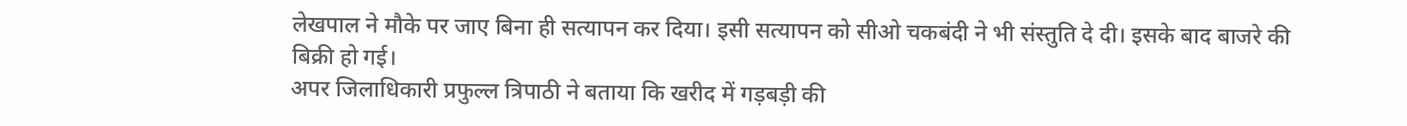लेखपाल ने मौके पर जाए बिना ही सत्यापन कर दिया। इसी सत्यापन को सीओ चकबंदी ने भी संस्तुति दे दी। इसके बाद बाजरे की बिक्री हो गई।
अपर जिलाधिकारी प्रफुल्ल त्रिपाठी ने बताया कि खरीद में गड़बड़ी की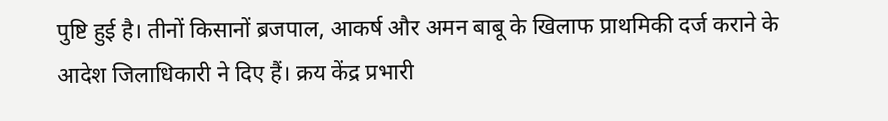पुष्टि हुई है। तीनों किसानों ब्रजपाल, आकर्ष और अमन बाबू के खिलाफ प्राथमिकी दर्ज कराने के आदेश जिलाधिकारी ने दिए हैं। क्रय केंद्र प्रभारी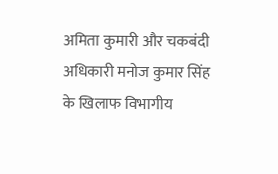अमिता कुमारी और चकबंदी अधिकारी मनोज कुमार सिंह के खिलाफ विभागीय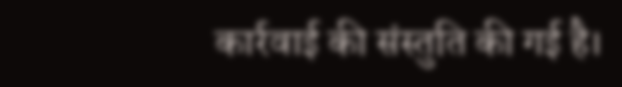कार्रवाई की संस्तुति की गई है।